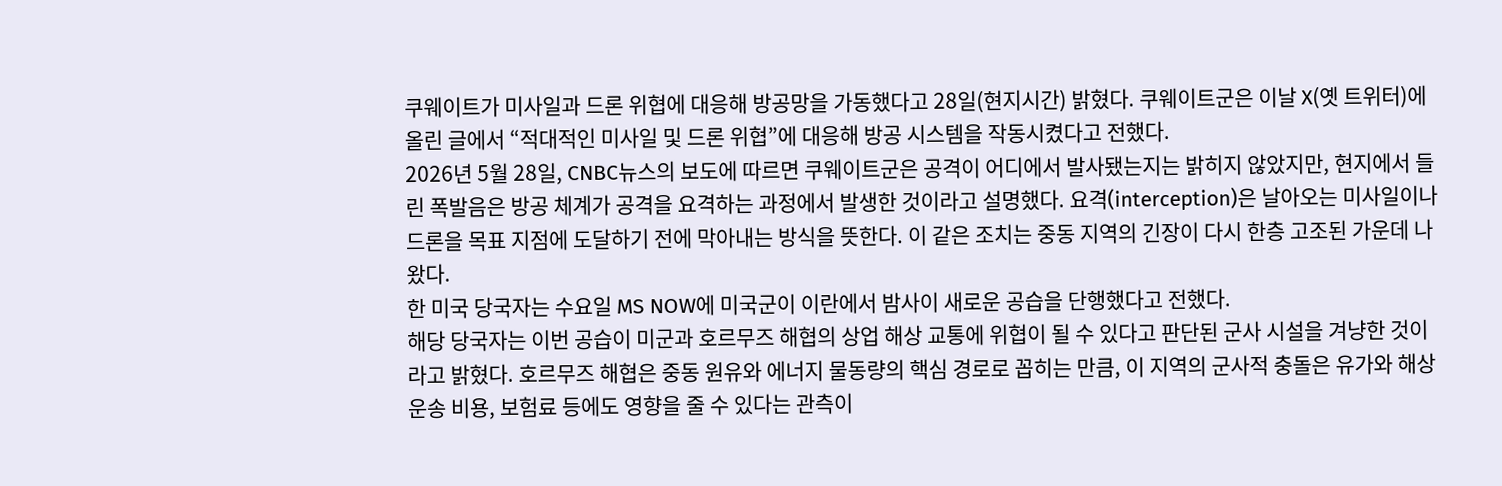쿠웨이트가 미사일과 드론 위협에 대응해 방공망을 가동했다고 28일(현지시간) 밝혔다. 쿠웨이트군은 이날 X(옛 트위터)에 올린 글에서 “적대적인 미사일 및 드론 위협”에 대응해 방공 시스템을 작동시켰다고 전했다.
2026년 5월 28일, CNBC뉴스의 보도에 따르면 쿠웨이트군은 공격이 어디에서 발사됐는지는 밝히지 않았지만, 현지에서 들린 폭발음은 방공 체계가 공격을 요격하는 과정에서 발생한 것이라고 설명했다. 요격(interception)은 날아오는 미사일이나 드론을 목표 지점에 도달하기 전에 막아내는 방식을 뜻한다. 이 같은 조치는 중동 지역의 긴장이 다시 한층 고조된 가운데 나왔다.
한 미국 당국자는 수요일 MS NOW에 미국군이 이란에서 밤사이 새로운 공습을 단행했다고 전했다.
해당 당국자는 이번 공습이 미군과 호르무즈 해협의 상업 해상 교통에 위협이 될 수 있다고 판단된 군사 시설을 겨냥한 것이라고 밝혔다. 호르무즈 해협은 중동 원유와 에너지 물동량의 핵심 경로로 꼽히는 만큼, 이 지역의 군사적 충돌은 유가와 해상 운송 비용, 보험료 등에도 영향을 줄 수 있다는 관측이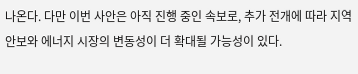나온다. 다만 이번 사안은 아직 진행 중인 속보로, 추가 전개에 따라 지역 안보와 에너지 시장의 변동성이 더 확대될 가능성이 있다.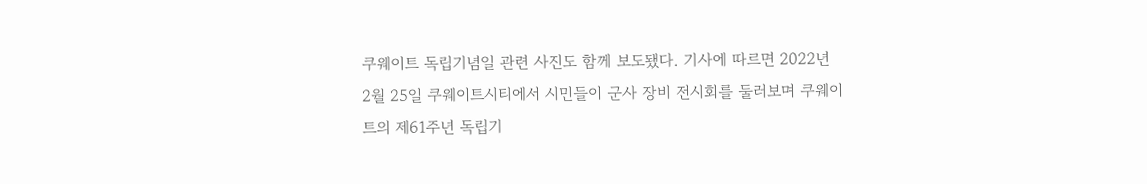쿠웨이트 독립기념일 관련 사진도 함께 보도됐다. 기사에 따르면 2022년 2월 25일 쿠웨이트시티에서 시민들이 군사 장비 전시회를 둘러보며 쿠웨이트의 제61주년 독립기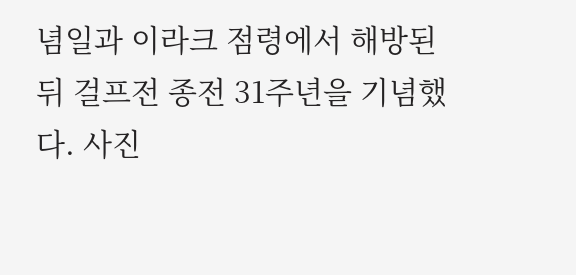념일과 이라크 점령에서 해방된 뒤 걸프전 종전 31주년을 기념했다. 사진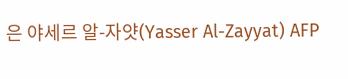은 야세르 알-자얏(Yasser Al-Zayyat) AFP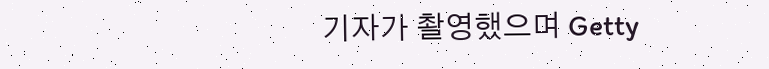기자가 촬영했으며 Getty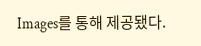Images를 통해 제공됐다.